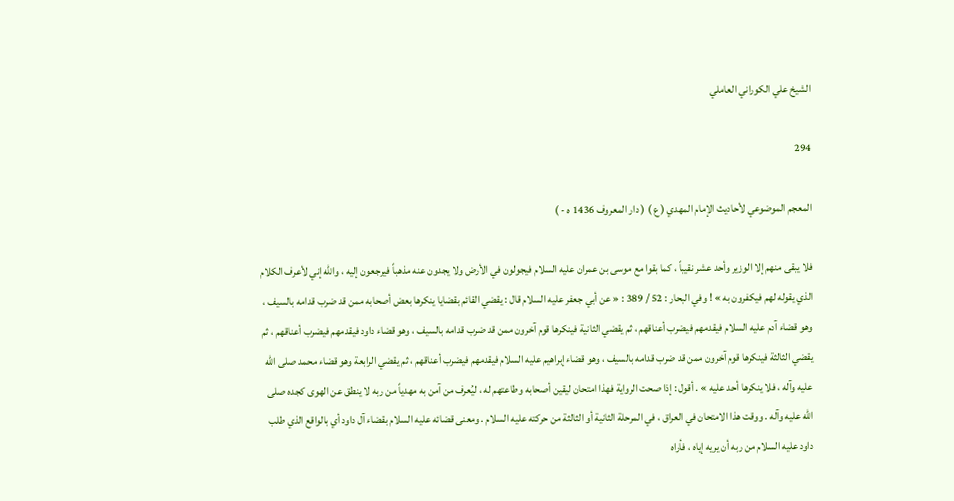الشيخ علي الكوراني العاملي

294

المعجم الموضوعي لأحاديث الإمام المهدي ( ع ) ( دار المعروف 1436 ه - )

فلا يبقى منهم إلا الوزير وأحد عشر نقيباً ، كما بقوا مع موسى بن عمران عليه السلام فيجولون في الأرض ولا يجدون عنه مذهباً فيرجعون إليه ، والله إني لأعرف الكلام الذي يقوله لهم فيكفرون به » ! وفي البحار : 52 / 389 : « عن أبي جعفر عليه السلام قال : يقضي القائم بقضايا ينكرها بعض أصحابه ممن قد ضرب قدامه بالسيف ، وهو قضاء آدم عليه السلام فيقدمهم فيضرب أعناقهم ، ثم يقضي الثانية فينكرها قوم آخرون ممن قد ضرب قدامه بالسيف ، وهو قضاء داود فيقدمهم فيضرب أعناقهم ، ثم يقضي الثالثة فينكرها قوم آخرون ممن قد ضرب قدامه بالسيف ، وهو قضاء إبراهيم عليه السلام فيقدمهم فيضرب أعناقهم ، ثم يقضي الرابعة وهو قضاء محمد صلى الله عليه وآله ، فلا ينكرها أحد عليه » . أقول : إذا صحت الرواية فهذا امتحان ليقين أصحابه وطاعتهم له ، ليُعرف من آمن به مهدياً من ربه لا ينطق عن الهوى كجده صلى الله عليه وآله . ووقت هذا الامتحان في العراق ، في المرحلة الثانية أو الثالثة من حركته عليه السلام . ومعنى قضائه عليه السلام بقضاء آل داود أي بالواقع الذي طلب داود عليه السلام من ربه أن يريه إياه ، فأراه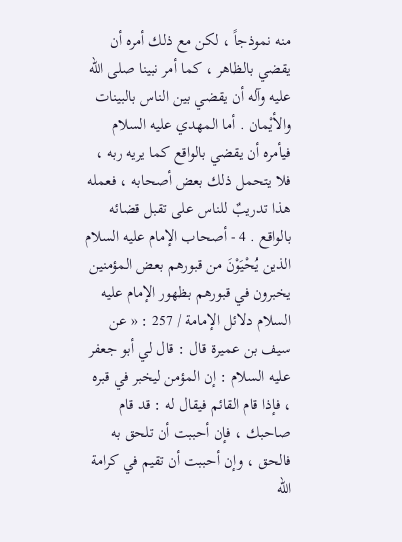منه نموذجاً ، لكن مع ذلك أمره أن يقضي بالظاهر ، كما أمر نبينا صلى الله عليه وآله أن يقضي بين الناس بالبينات والأيْمان . أما المهدي عليه السلام فيأمره أن يقضي بالواقع كما يريه ربه ، فلا يتحمل ذلك بعض أصحابه ، فعمله هذا تدريبٌ للناس على تقبل قضائه بالواقع . 4 - أصحاب الإمام عليه السلام الذين يُحْيَوْنَ من قبورهم بعض المؤمنين يخبرون في قبورهم بظهور الإمام عليه السلام دلائل الإمامة / 257 : « عن سيف بن عميرة قال : قال لي أبو جعفر عليه السلام : إن المؤمن ليخبر في قبره ، فإذا قام القائم فيقال له : قد قام صاحبك ، فإن أحببت أن تلحق به فالحق ، وإن أحببت أن تقيم في كرامة الله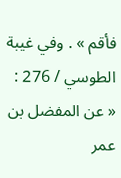فأقم » . وفي غيبة الطوسي / 276 : « عن المفضل بن عمر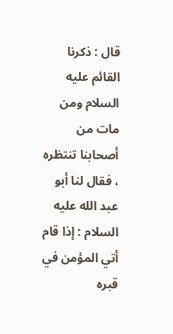قال : ذكرنا القائم عليه السلام ومن مات من أصحابنا تنتظره ، فقال لنا أبو عبد الله عليه السلام : إذا قام أتي المؤمن في قبره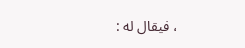، فيقال له :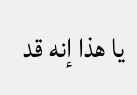يا هذا إنه قد